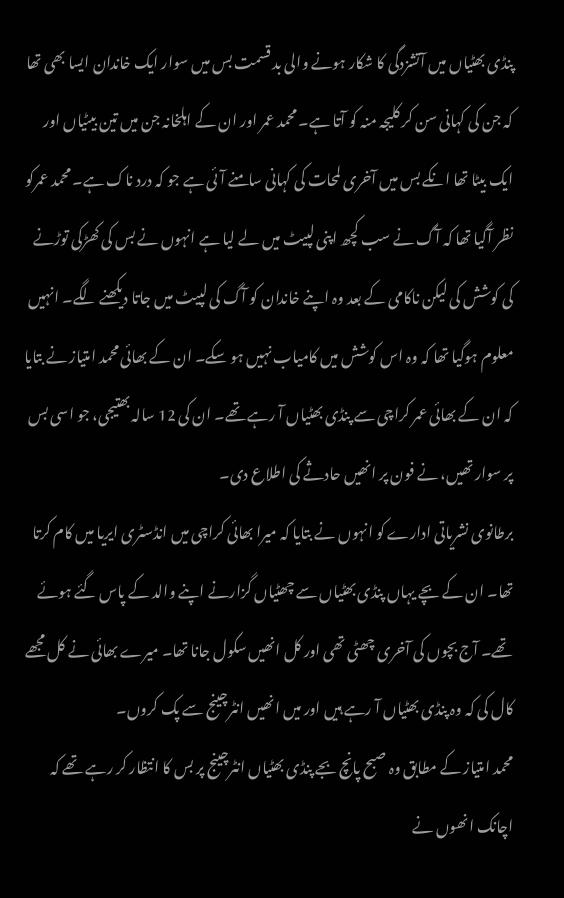پنڈی بھٹیاں میں آتشزدگی کا شکار ہونے والی بد قسمت بس میں سوار ایک خاندان ایسا بھی تھا کہ جن کی کہانی سن کر کلیجہ منہ کو آتا ہے۔ محمد عمر اور ان کے اہلخانہ جن میں تین بیٹیاں اور ایک بیٹا تھا انکے بس میں آخری لمحات کی کہانی سامنے آئی ہے جو کہ درد ناک ہے۔ محمد عمرکو نظر آگیا تھا کہ آگ نے سب کچھ اپنی لپیٹ میں لے لیا ہے انہوں نے بس کی کھڑکی توڑنے کی کوشش کی لیکن ناکامی کے بعد وہ اپنے خاندان کو آگ کی لپیٹ میں جاتا دیکھنے لگے۔ انہیں معلوم ہوگیا تھا کہ وہ اس کوشش میں کامیاب نہیں ہو سکے۔ ان کے بھائی محمد امتیاز نے بتایا کہ ان کے بھائی عمر کراچی سے پنڈی بھٹیاں آ رہے تھے۔ ان کی 12 سالہ بھتیجی، جو اسی بس پر سوار تھیں، نے فون پر انھیں حادثے کی اطلاع دی۔
برطانوی نشریاتی ادارے کو انہوں نے بتایا کہ میرا بھائی کراچی میں انڈسٹری ایریا میں کام کرتا تھا۔ ان کے بچے یہاں پنڈی بھٹیاں سے چھٹیاں گزارنے اپنے والد کے پاس گئے ہوئے تھے۔ آج بچوں کی آخری چھٹی تھی اور کل انھیں سکول جانا تھا۔ میرے بھائی نے کل مجھے کال کی کہ وہ پنڈی بھٹیاں آ رہے ہیں اور میں انھیں انٹرچینج سے پک کروں۔
محمد امتیاز کے مطابق وہ صبح پانچ بجے پنڈی بھٹیاں انٹرچینج پر بس کا انتظار کر رہے تھے کہ اچانک انھوں نے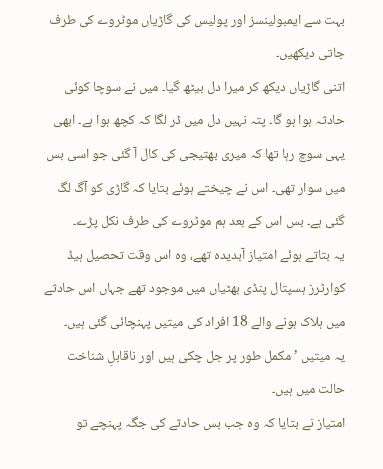بہت سے ایمبولینسز اور پولیس کی گاڑیاں موٹروے کی طرف جاتی دیکھیں۔
اتنی گاڑیاں دیکھ کر میرا دل بیٹھ گیا۔ میں نے سوچا کوئی حادثہ ہوا ہو گا۔ پتہ نہیں دل میں ڈر لگا کہ کچھ ہوا ہے۔ ابھی یہی سوچ رہا تھا کہ میری بھتیجی کی کال آ گئی جو اسی بس میں سوار تھی۔ اس نے چیختے ہوئے بتایا کہ گاڑی کو آگ لگ گئی ہے۔ بس اس کے بعد ہم موٹروے کی طرف نکل پڑے۔
یہ بتاتے ہوئے امتیاز آبدیدہ تھے، وہ اس وقت تحصیل ہیڈ کوارٹرز ہسپتال پنڈی بھٹیاں میں موجود تھے جہاں اس حادثے میں ہلاک ہونے والے 18 افراد کی میتیں پہنچائی گئی ہیں۔
یہ میتیں ’مکمل طور پر جل چکی ہیں اور ناقابلِ شناخت حالت میں ہیں۔
امتیاز نے بتایا کہ وہ جب بس حادثے کی جگہ پہنچے تو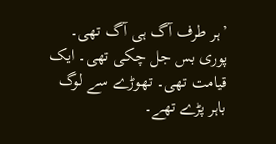’ہر طرف آگ ہی آگ تھی۔ پوری بس جل چکی تھی۔ ایک قیامت تھی۔ تھوڑے سے لوگ باہر پڑے تھے۔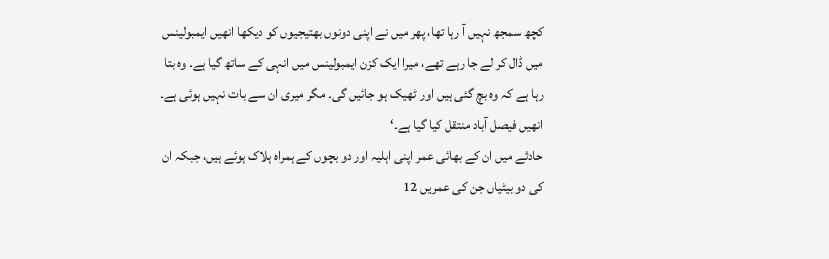کچھ سمجھ نہیں آ رہا تھا، پھر میں نے اپنی دونوں بھتیجیوں کو دیکھا انھیں ایمبولینس میں ڈال کر لے جا رہے تھے، میرا ایک کزن ایمبولینس میں انہی کے ساتھ گیا ہے۔ وہ بتا رہا ہے کہ وہ بچ گئی ہیں اور ٹھیک ہو جائیں گی۔ مگر میری ان سے بات نہیں ہوئی ہے۔ انھیں فیصل آباد منتقل کیا گیا ہے۔‘
حادثے میں ان کے بھائی عمر اپنی اہلیہ اور دو بچوں کے ہمراہ ہلاک ہوئے ہیں، جبکہ ان کی دو بیٹیاں جن کی عمریں 12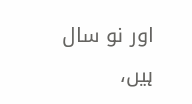اور نو سال ہیں،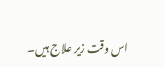اس وقت زیر علاج ہیں۔